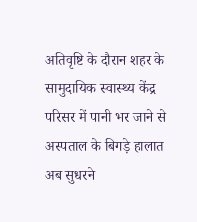अतिवृष्टि के दौरान शहर के सामुदायिक स्वास्थ्य केंद्र परिसर में पानी भर जाने से अस्पताल के बिगड़े हालात अब सुधरने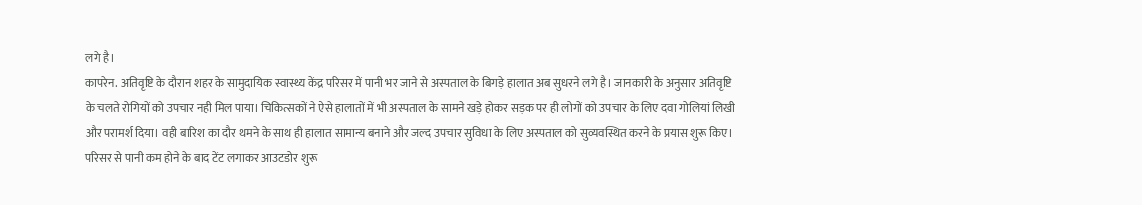लगे है।
कापरेन. अतिवृष्टि के दौरान शहर के सामुदायिक स्वास्थ्य केंद्र परिसर में पानी भर जाने से अस्पताल के बिगड़े हालात अब सुधरने लगे है। जानकारी के अनुसार अतिवृष्टि के चलते रोगियों को उपचार नही मिल पाया। चिकित्सकों ने ऐसे हालातों में भी अस्पताल के सामने खड़े होकर सड़क पर ही लोगों को उपचार के लिए दवा गोलियां लिखी और परामर्श दिया। वही बारिश का दौर थमने के साथ ही हालात सामान्य बनाने और जल्द उपचार सुविधा के लिए अस्पताल को सुव्यवस्थित करने के प्रयास शुरू किए।
परिसर से पानी कम होने के बाद टेंट लगाकर आउटडोर शुरू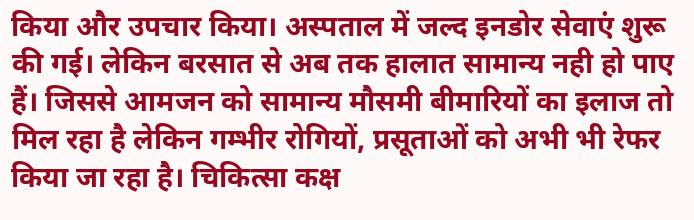किया और उपचार किया। अस्पताल में जल्द इनडोर सेवाएं शुरू की गई। लेकिन बरसात से अब तक हालात सामान्य नही हो पाए हैं। जिससे आमजन को सामान्य मौसमी बीमारियों का इलाज तो मिल रहा है लेकिन गम्भीर रोगियों, प्रसूताओं को अभी भी रेफर किया जा रहा है। चिकित्सा कक्ष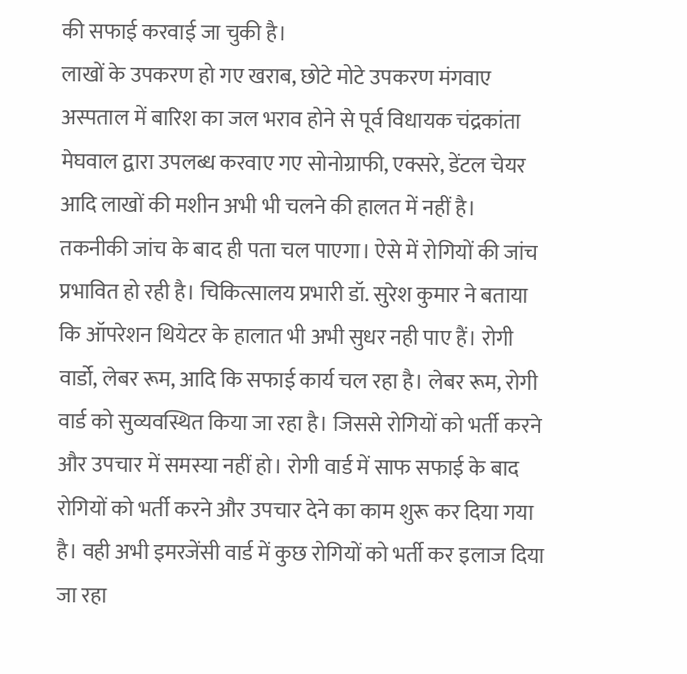की सफाई करवाई जा चुकी है।
लाखों के उपकरण हो गए खराब, छोटे मोटे उपकरण मंगवाए
अस्पताल में बारिश का जल भराव होने से पूर्व विधायक चंद्रकांता मेघवाल द्वारा उपलब्ध करवाए गए सोनोग्राफी, एक्सरे, डेंटल चेयर आदि लाखों की मशीन अभी भी चलने की हालत में नहीं है। तकनीकी जांच के बाद ही पता चल पाएगा। ऐसे में रोगियों की जांच प्रभावित हो रही है। चिकित्सालय प्रभारी डॉ. सुरेश कुमार ने बताया कि ऑपरेशन थियेटर के हालात भी अभी सुधर नही पाए हैं। रोगी वार्डो, लेबर रूम, आदि कि सफाई कार्य चल रहा है। लेबर रूम, रोगी वार्ड को सुव्यवस्थित किया जा रहा है। जिससे रोगियों को भर्ती करने और उपचार में समस्या नहीं हो। रोगी वार्ड में साफ सफाई के बाद रोगियों को भर्ती करने और उपचार देने का काम शुरू कर दिया गया है। वही अभी इमरजेंसी वार्ड में कुछ रोगियों को भर्ती कर इलाज दिया जा रहा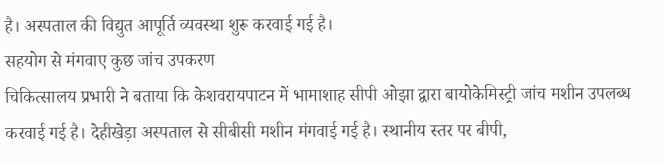है। अस्पताल की विद्युत आपूर्ति व्यवस्था शुरू करवाई गई है।
सहयोग से मंगवाए कुछ जांच उपकरण
चिकित्सालय प्रभारी ने बताया कि केशवरायपाटन में भामाशाह सीपी ओझा द्वारा बायोकेमिस्ट्री जांच मशीन उपलब्ध करवाई गई है। देहीखेड़ा अस्पताल से सीबीसी मशीन मंगवाई गई है। स्थानीय स्तर पर बीपी,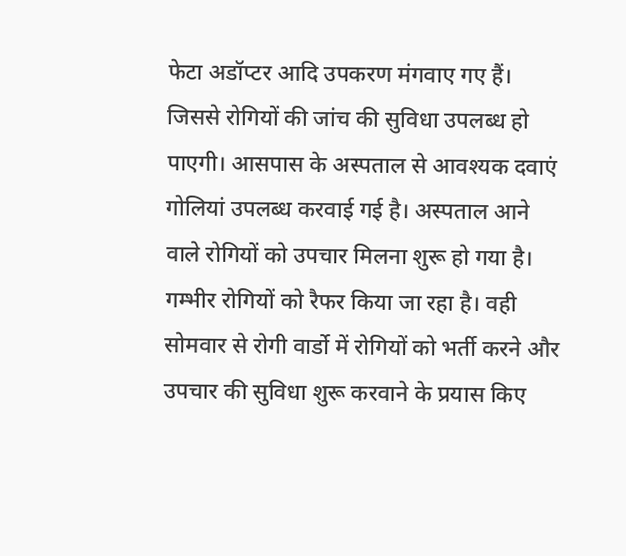फेटा अडॉप्टर आदि उपकरण मंगवाए गए हैं। जिससे रोगियों की जांच की सुविधा उपलब्ध हो पाएगी। आसपास के अस्पताल से आवश्यक दवाएं गोलियां उपलब्ध करवाई गई है। अस्पताल आने वाले रोगियों को उपचार मिलना शुरू हो गया है। गम्भीर रोगियों को रैफर किया जा रहा है। वही सोमवार से रोगी वार्डो में रोगियों को भर्ती करने और उपचार की सुविधा शुरू करवाने के प्रयास किए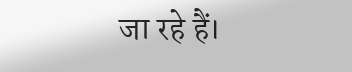जा रहे हैं।